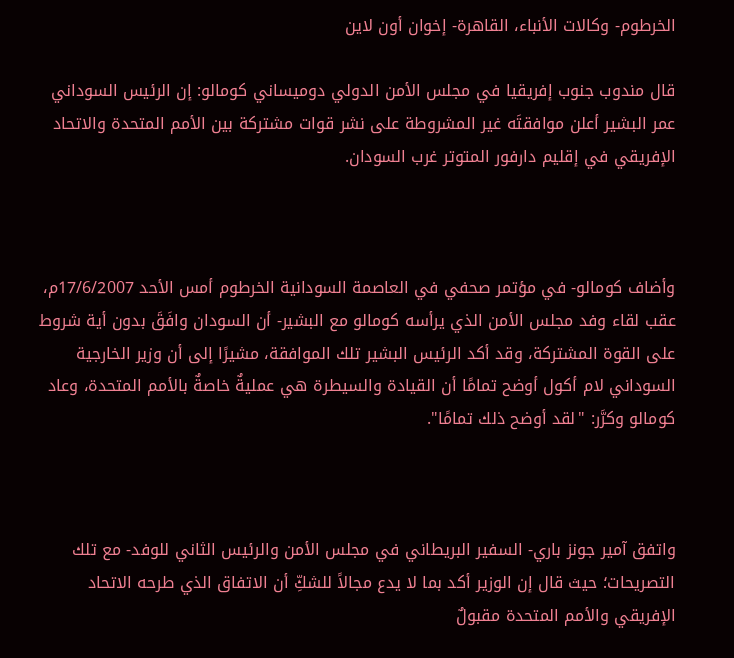الخرطوم- وكالات الأنباء، القاهرة- إخوان أون لاين

قال مندوب جنوب إفريقيا في مجلس الأمن الدولي دوميساني كومالو: إن الرئيس السوداني عمر البشير أعلن موافقتَه غير المشروطة على نشر قوات مشتركة بين الأمم المتحدة والاتحاد الإفريقي في إقليم دارفور المتوتر غرب السودان.



وأضاف كومالو- في مؤتمر صحفي في العاصمة السودانية الخرطوم أمس الأحد 17/6/2007م، عقب لقاء وفد مجلس الأمن الذي يرأسه كومالو مع البشير- أن السودان وافَقَ بدون أية شروط على القوة المشتركة، وقد أكد الرئيس البشير تلك الموافقة، مشيرًا إلى أن وزير الخارجية السوداني لام أكول أوضح تمامًا أن القيادة والسيطرة هي عمليةٌ خاصةٌ بالأمم المتحدة، وعاد كومالو وكرَّر: "لقد أوضح ذلك تمامًا".



واتفق آمير جونز باري- السفير البريطاني في مجلس الأمن والرئيس الثاني للوفد- مع تلك التصريحات؛ حيث قال إن الوزير أكد بما لا يدع مجالاً للشكِّ أن الاتفاق الذي طرحه الاتحاد الإفريقي والأمم المتحدة مقبولٌ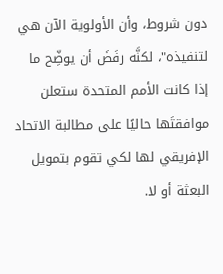دون شروط، وأن الأولوية الآن هي لتنفيذه"، لكنَّه رفَضَ أن يوضِّح ما إذا كانت الأمم المتحدة ستعلن موافقتَها حاليًا على مطالبة الاتحاد الإفريقي لها لكي تقوم بتمويل البعثة أو لا.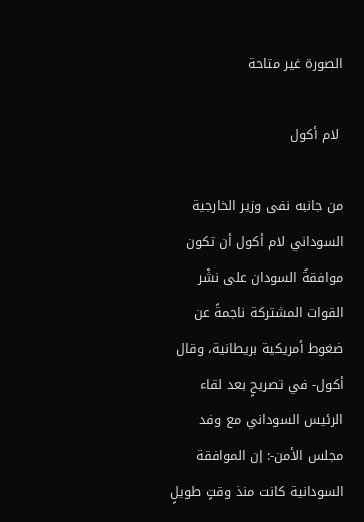الصورة غير متاحة

 لام أكول

من جانبه نفى وزير الخارجية السوداني لام أكول أن تكون موافقةُ السودان على نشْر القوات المشتركة ناجمةً عن ضغوط أمريكية بريطانية، وقال أكول- في تصريحٍ بعد لقاء الرئيس السوداني مع وفد مجلس الأمن-: إن الموافقة السودانية كانت منذ وقتٍ طويلٍ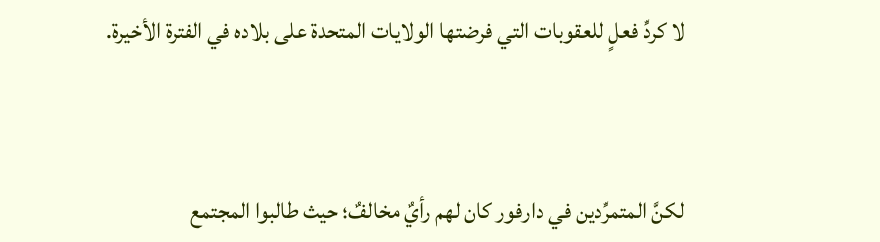لا كردِّ فعلٍ للعقوبات التي فرضتها الولايات المتحدة على بلاده في الفترة الأخيرة.



لكنَّ المتمرِّدين في دارفور كان لهم رأيٌ مخالفٌ؛ حيث طالبوا المجتمع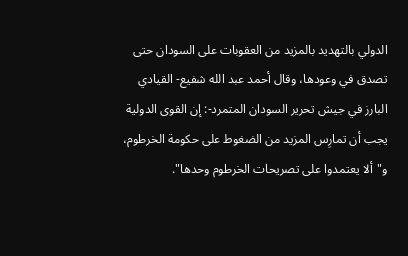الدولي بالتهديد بالمزيد من العقوبات على السودان حتى تصدق في وعودها، وقال أحمد عبد الله شفيع- القيادي البارز في جيش تحرير السودان المتمرد-: إن القوى الدولية يجب أن تمارِس المزيد من الضغوط على حكومة الخرطوم، و"ألا يعتمدوا على تصريحات الخرطوم وحدها".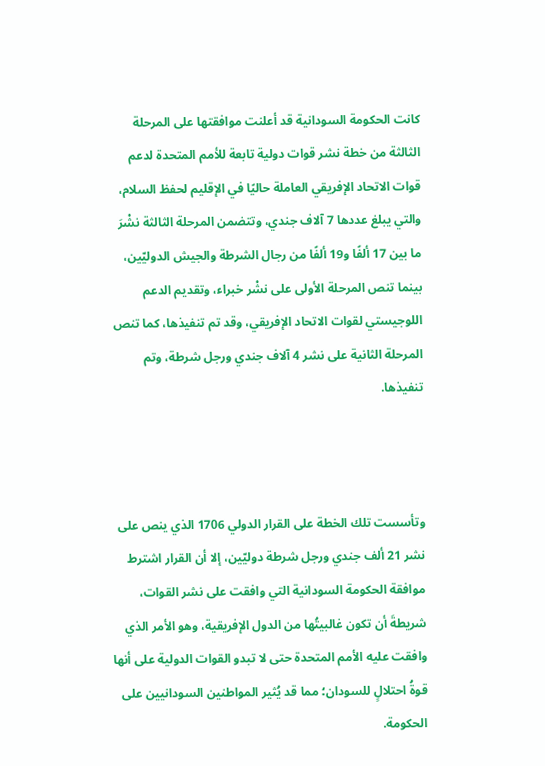كانت الحكومة السودانية قد أعلنت موافقتها على المرحلة الثالثة من خطة نشر قوات دولية تابعة للأمم المتحدة لدعم قوات الاتحاد الإفريقي العاملة حاليًا في الإقليم لحفظ السلام، والتي يبلغ عددها 7 آلاف جندي، وتتضمن المرحلة الثالثة نشْرَ ما بين 17 ألفًا و19 ألفًا من رجال الشرطة والجيش الدوليّين، بينما تنص المرحلة الأولى على نشْر خبراء، وتقديم الدعم اللوجيستي لقوات الاتحاد الإفريقي، وقد تم تنفيذها، كما تنص المرحلة الثانية على نشر 4 آلاف جندي ورجل شرطة، وتم تنفيذها.



وتأسست تلك الخطة على القرار الدولي 1706 الذي ينص على نشر 21 ألف جندي ورجل شرطة دوليّين، إلا أن القرار اشترط موافقة الحكومة السودانية التي وافقت على نشر القوات، شريطةَ أن تكون غالبيتُها من الدول الإفريقية، وهو الأمر الذي وافقت عليه الأمم المتحدة حتى لا تبدو القوات الدولية على أنها قوةُ احتلالٍ للسودان؛ مما قد يُثير المواطنين السودانيين على الحكومة.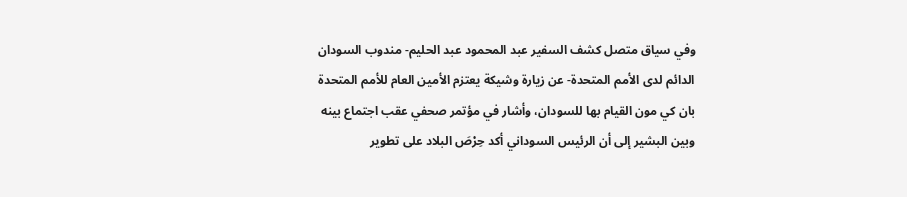وفي سياق متصل كشف السفير عبد المحمود عبد الحليم- مندوب السودان الدائم لدى الأمم المتحدة- عن زيارة وشيكة يعتزم الأمين العام للأمم المتحدة بان كي مون القيام بها للسودان، وأشار في مؤتمر صحفي عقب اجتماع بينه وبين البشير إلى أن الرئيس السوداني أكد حِرْصَ البلاد على تطوير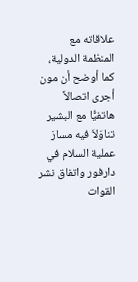علاقاته مع المنظمة الدولية، كما أوضح أن مون أجرى اتصالاً هاتفيًّا مع البشير تناوَلاَ فيه مسارَ عملية السلام في دارفور واتفاق نشر القوات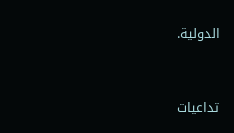الدولية.



تداعيات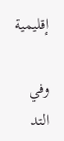إقليمية

وفي التد